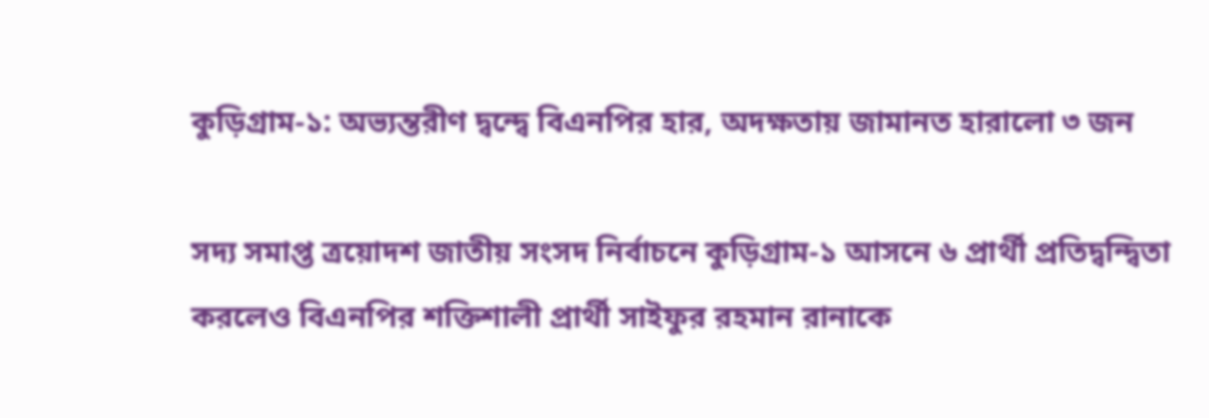কুড়িগ্রাম-১: অভ্যন্তরীণ দ্বন্দ্বে বিএনপির হার, অদক্ষতায় জামানত হারালো ৩ জন

সদ্য সমাপ্ত ত্রয়োদশ জাতীয় সংসদ নির্বাচনে কুড়িগ্রাম-১ আসনে ৬ প্রার্থী প্রতিদ্বন্দ্বিতা করলেও বিএনপির শক্তিশালী প্রার্থী সাইফুর রহমান রানাকে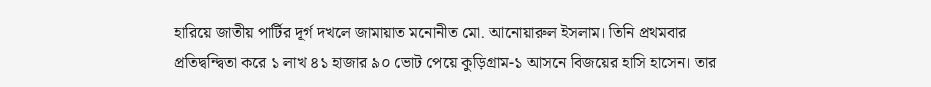হারিয়ে জাতীয় পার্টির দূর্গ দখলে জামায়াত মনোনীত মো. আনোয়ারুল ইসলাম। তিনি প্রথমবার প্রতিদ্বন্দ্বিতা করে ১ লাখ ৪১ হাজার ৯০ ভোট পেয়ে কুড়িগ্রাম-১ আসনে বিজয়ের হাসি হাসেন। তার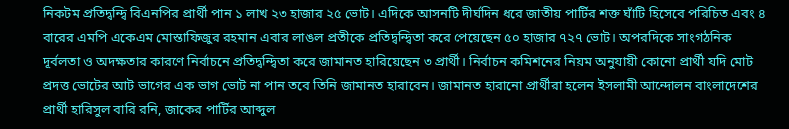নিকটম প্রতিদ্বন্দ্বি বিএনপির প্রার্থী পান ১ লাখ ২৩ হাজার ২৫ ভোট। এদিকে আসনটি দীর্ঘদিন ধরে জাতীয় পার্টির শক্ত ঘাঁটি হিসেবে পরিচিত এবং ৪ বারের এমপি একেএম মোস্তাফিজুর রহমান এবার লাঙল প্রতীকে প্রতিদ্বন্দ্বিতা করে পেয়েছেন ৫০ হাজার ৭২৭ ভোট। অপরদিকে সাংগঠনিক দূর্বলতা ও অদক্ষতার কারণে নির্বাচনে প্রতিদ্বন্দ্বিতা করে জামানত হারিয়েছেন ৩ প্রার্থী। নির্বাচন কমিশনের নিয়ম অনুযায়ী কোনো প্রার্থী যদি মোট প্রদত্ত ভোটের আট ভাগের এক ভাগ ভোট না পান তবে তিনি জামানত হারাবেন। জামানত হারানো প্রার্থীরা হলেন ইসলামী আন্দোলন বাংলাদেশের প্রার্থী হারিসুল বারি রনি, জাকের পার্টির আব্দুল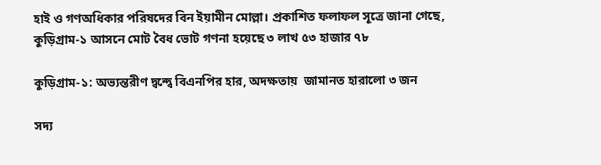হাই ও গণঅধিকার পরিষদের বিন ইয়ামীন মোল্লা। প্রকাশিত ফলাফল সূত্রে জানা গেছে, কুড়িগ্রাম-১ আসনে মোট বৈধ ভোট গণনা হয়েছে ৩ লাখ ৫৩ হাজার ৭৮

কুড়িগ্রাম-১: অভ্যন্তরীণ দ্বন্দ্বে বিএনপির হার, অদক্ষতায়  জামানত হারালো ৩ জন

সদ্য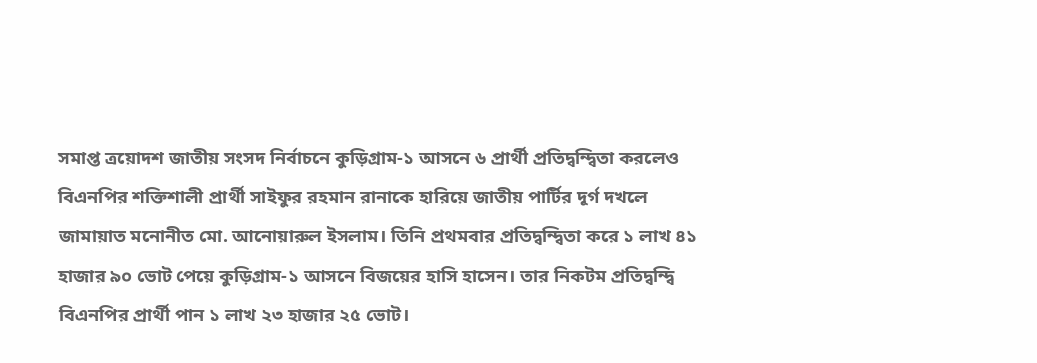সমাপ্ত ত্রয়োদশ জাতীয় সংসদ নির্বাচনে কুড়িগ্রাম-১ আসনে ৬ প্রার্থী প্রতিদ্বন্দ্বিতা করলেও বিএনপির শক্তিশালী প্রার্থী সাইফুর রহমান রানাকে হারিয়ে জাতীয় পার্টির দূর্গ দখলে জামায়াত মনোনীত মো. আনোয়ারুল ইসলাম। তিনি প্রথমবার প্রতিদ্বন্দ্বিতা করে ১ লাখ ৪১ হাজার ৯০ ভোট পেয়ে কুড়িগ্রাম-১ আসনে বিজয়ের হাসি হাসেন। তার নিকটম প্রতিদ্বন্দ্বি বিএনপির প্রার্থী পান ১ লাখ ২৩ হাজার ২৫ ভোট।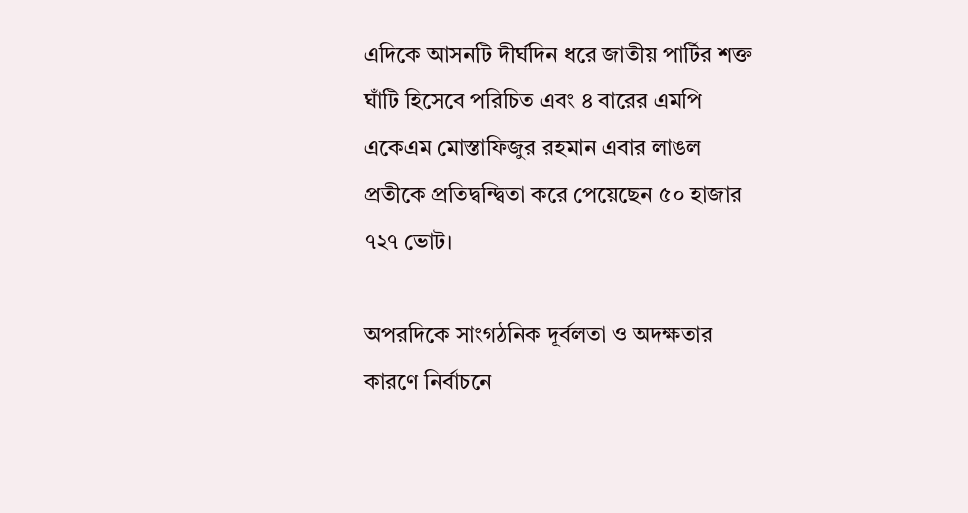এদিকে আসনটি দীর্ঘদিন ধরে জাতীয় পার্টির শক্ত ঘাঁটি হিসেবে পরিচিত এবং ৪ বারের এমপি একেএম মোস্তাফিজুর রহমান এবার লাঙল প্রতীকে প্রতিদ্বন্দ্বিতা করে পেয়েছেন ৫০ হাজার ৭২৭ ভোট।

অপরদিকে সাংগঠনিক দূর্বলতা ও অদক্ষতার কারণে নির্বাচনে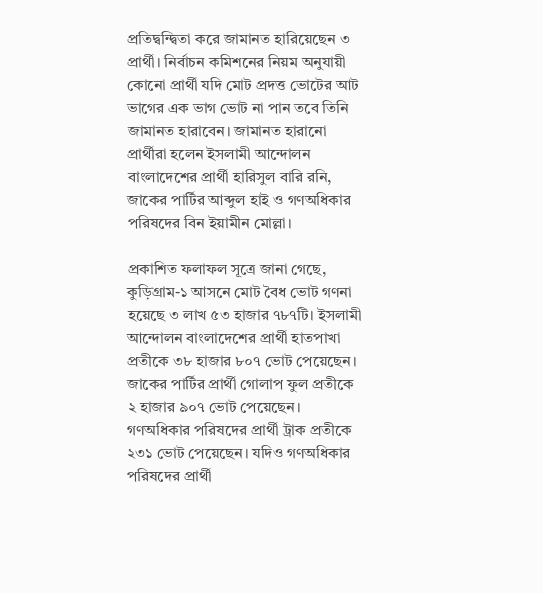প্রতিদ্বন্দ্বিতা করে জামানত হারিয়েছেন ৩ প্রার্থী। নির্বাচন কমিশনের নিয়ম অনুযায়ী কোনো প্রার্থী যদি মোট প্রদত্ত ভোটের আট ভাগের এক ভাগ ভোট না পান তবে তিনি জামানত হারাবেন। জামানত হারানো প্রার্থীরা হলেন ইসলামী আন্দোলন বাংলাদেশের প্রার্থী হারিসুল বারি রনি, জাকের পার্টির আব্দুল হাই ও গণঅধিকার পরিষদের বিন ইয়ামীন মোল্লা।

প্রকাশিত ফলাফল সূত্রে জানা গেছে, কুড়িগ্রাম-১ আসনে মোট বৈধ ভোট গণনা হয়েছে ৩ লাখ ৫৩ হাজার ৭৮৭টি। ইসলামী আন্দোলন বাংলাদেশের প্রার্থী হাতপাখা প্রতীকে ৩৮ হাজার ৮০৭ ভোট পেয়েছেন। জাকের পার্টির প্রার্থী গোলাপ ফুল প্রতীকে ২ হাজার ৯০৭ ভোট পেয়েছেন। গণঅধিকার পরিষদের প্রার্থী ট্রাক প্রতীকে ২৩১ ভোট পেয়েছেন। যদিও গণঅধিকার পরিষদের প্রার্থী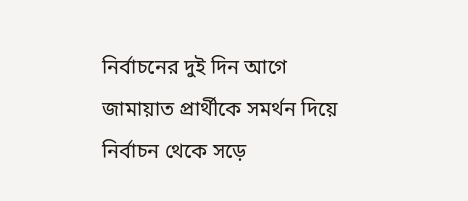নির্বাচনের দুই দিন আগে জামায়াত প্রার্থীকে সমর্থন দিয়ে নির্বাচন থেকে সড়ে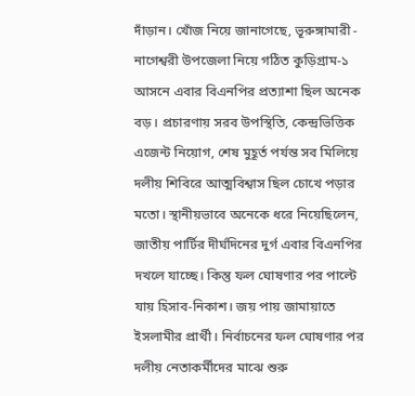দাঁড়ান। খোঁজ নিয়ে জানাগেছে, ভূরুঙ্গামারী - নাগেশ্বরী উপজেলা নিয়ে গঠিত কুড়িগ্রাম-১ আসনে এবার বিএনপির প্রত্যাশা ছিল অনেক বড়। প্রচারণায় সরব উপস্থিতি, কেন্দ্রভিত্তিক এজেন্ট নিয়োগ, শেষ মুহূর্ত পর্যন্ত সব মিলিয়ে দলীয় শিবিরে আত্মবিশ্বাস ছিল চোখে পড়ার মতো। স্থানীয়ভাবে অনেকে ধরে নিয়েছিলেন, জাতীয় পার্টির দীর্ঘদিনের দুর্গ এবার বিএনপির দখলে যাচ্ছে। কিন্তু ফল ঘোষণার পর পাল্টে যায় হিসাব-নিকাশ। জয় পায় জামায়াতে ইসলামীর প্রার্থী। নির্বাচনের ফল ঘোষণার পর দলীয় নেতাকর্মীদের মাঝে শুরু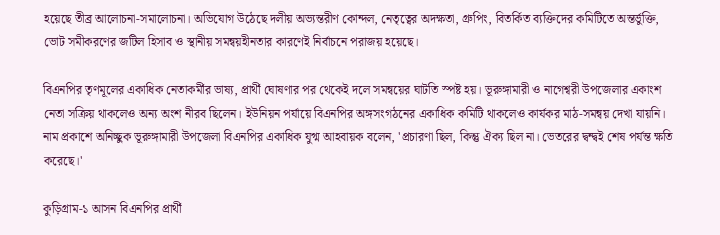হয়েছে তীব্র আলোচনা-সমালোচনা। অভিযোগ উঠেছে দলীয় অভ্যন্তরীণ কোন্দল, নেতৃত্বের অদক্ষতা, গ্রুপিং, বিতর্কিত ব্যক্তিদের কমিটিতে অন্তর্ভুক্তি, ভোট সমীকরণের জটিল হিসাব ও স্থানীয় সমন্বয়হীনতার কারণেই নির্বাচনে পরাজয় হয়েছে।

বিএনপির তৃণমূলের একাধিক নেতাকর্মীর ভাষ্য, প্রার্থী ঘোষণার পর থেকেই দলে সমন্বয়ের ঘাটতি স্পষ্ট হয়। ভূরুঙ্গামারী ও নাগেশ্বরী উপজেলার একাংশ নেতা সক্রিয় থাকলেও অন্য অংশ নীরব ছিলেন। ইউনিয়ন পর্যায়ে বিএনপির অঙ্গসংগঠনের একাধিক কমিটি থাকলেও কার্যকর মাঠ-সমন্বয় দেখা যায়নি। নাম প্রকাশে অনিচ্ছুক ভূরুঙ্গামারী উপজেলা বিএনপির একাধিক যুগ্ম আহবায়ক বলেন, 'প্রচারণা ছিল, কিন্তু ঐক্য ছিল না। ভেতরের দ্বন্দ্বই শেষ পর্যন্ত ক্ষতি করেছে।'

কুড়িগ্রাম-১ আসন বিএনপির প্রার্থী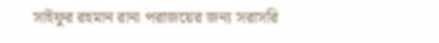সাইফুর রহমান রানা পরাজয়ের জন্য সরাসরি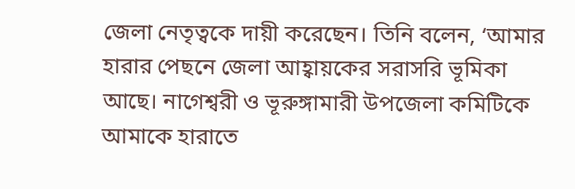জেলা নেতৃত্বকে দায়ী করেছেন। তিনি বলেন, ‘আমার হারার পেছনে জেলা আহ্বায়কের সরাসরি ভূমিকা আছে। নাগেশ্বরী ও ভূরুঙ্গামারী উপজেলা কমিটিকে আমাকে হারাতে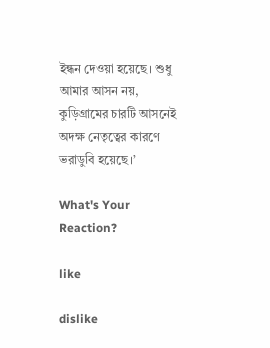ইন্ধন দেওয়া হয়েছে। শুধু আমার আসন নয়, কুড়িগ্রামের চারটি আসনেই অদক্ষ নেতৃত্বের কারণে ভরাডুবি হয়েছে।’

What's Your Reaction?

like

dislike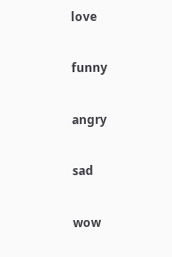love

funny

angry

sad

wow